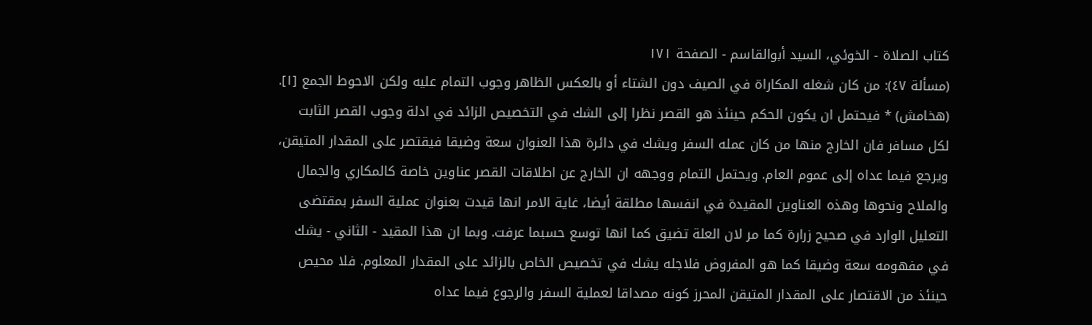كتاب الصلاة - الخوئي، السيد أبوالقاسم - الصفحة ١٧١
(مسألة ٤٧): من كان شغله المكاراة في الصيف دون الشتاء أو بالعكس الظاهر وجوب التمام عليه ولكن الاحوط الجمع [١]. (هخامش) * فيحتمل ان يكون الحكم حينئذ هو القصر نظرا إلى الشك في التخصيص الزائد في ادلة وجوب القصر الثابت لكل مسافر فان الخارج منها من كان عمله السفر ويشك في دائرة هذا العنوان سعة وضيقا فيقتصر على المقدار المتيقن، ويرجع فيما عداه إلى عموم العام. ويحتمل التمام ووجهه ان الخارج عن اطلاقات القصر عناوين خاصة كالمكاري والجمال والملاح ونحوها وهذه العناوين المقيدة في انفسها مطلقة أيضا، غاية الامر انها قيدت بعنوان عملية السفر بمقتضى التعليل الوارد في صحيح زرارة كما مر لان العلة تضيق كما انها توسع حسبما عرفت. وبما ان هذا المقيد - الثاني - يشك في مفهومه سعة وضيقا كما هو المفروض فلاجله يشك في تخصيص الخاص بالزائد على المقدار المعلوم. فلا محيص حينئذ من الاقتصار على المقدار المتيقن المحرز كونه مصداقا لعملية السفر والرجوع فيما عداه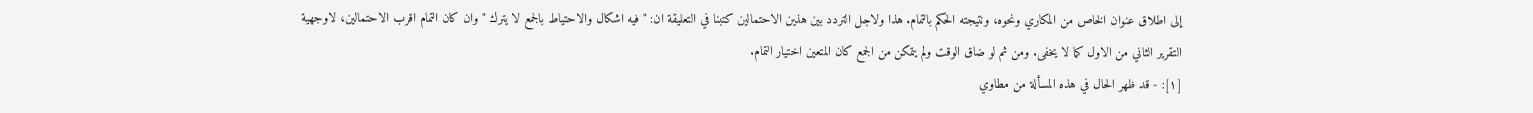إلى اطلاق عنوان الخاص من المكاري ونحوه، ونتيجته الحكم بالتمام. هذا ولاجل التردد بين هذين الاحتمالين كتبنا في التعليقة ان: " فيه اشكال والاحتياط بالجمع لا يترك " وان كان التمام اقرب الاحتمالين، لاوجهية التقرير الثاني من الاول كما لا يخفى. ومن ثم لو ضاق الوقت ولم يتمكن من الجمع كان المتعين اختيار التمام.
[١]: - قد ظهر الحال في هذه المسألة من مطاوي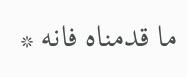ما قدمناه فانه *